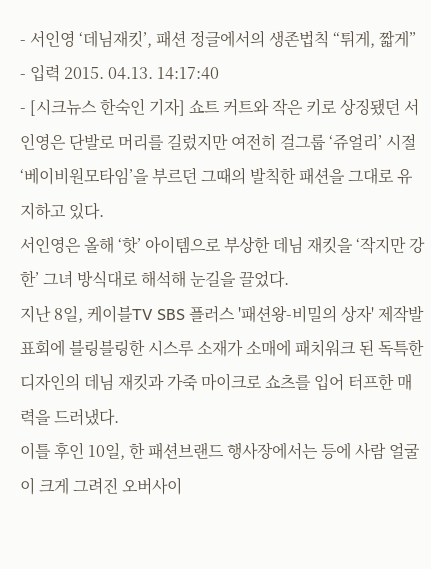- 서인영 ‘데님재킷’, 패션 정글에서의 생존법칙 “튀게, 짧게”
- 입력 2015. 04.13. 14:17:40
- [시크뉴스 한숙인 기자] 쇼트 커트와 작은 키로 상징됐던 서인영은 단발로 머리를 길렀지만 여전히 걸그룹 ‘쥬얼리’ 시절 ‘베이비원모타임’을 부르던 그때의 발칙한 패션을 그대로 유지하고 있다.
서인영은 올해 ‘핫’ 아이템으로 부상한 데님 재킷을 ‘작지만 강한’ 그녀 방식대로 해석해 눈길을 끌었다.
지난 8일, 케이블TV SBS 플러스 '패션왕-비밀의 상자' 제작발표회에 블링블링한 시스루 소재가 소매에 패치워크 된 독특한 디자인의 데님 재킷과 가죽 마이크로 쇼츠를 입어 터프한 매력을 드러냈다.
이틀 후인 10일, 한 패션브랜드 행사장에서는 등에 사람 얼굴이 크게 그려진 오버사이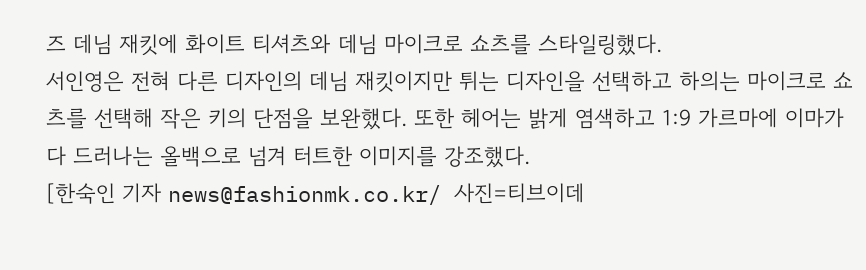즈 데님 재킷에 화이트 티셔츠와 데님 마이크로 쇼츠를 스타일링했다.
서인영은 전혀 다른 디자인의 데님 재킷이지만 튀는 디자인을 선택하고 하의는 마이크로 쇼츠를 선택해 작은 키의 단점을 보완했다. 또한 헤어는 밝게 염색하고 1:9 가르마에 이마가 다 드러나는 올백으로 넘겨 터트한 이미지를 강조했다.
[한숙인 기자 news@fashionmk.co.kr/ 사진=티브이데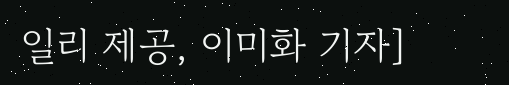일리 제공, 이미화 기자]